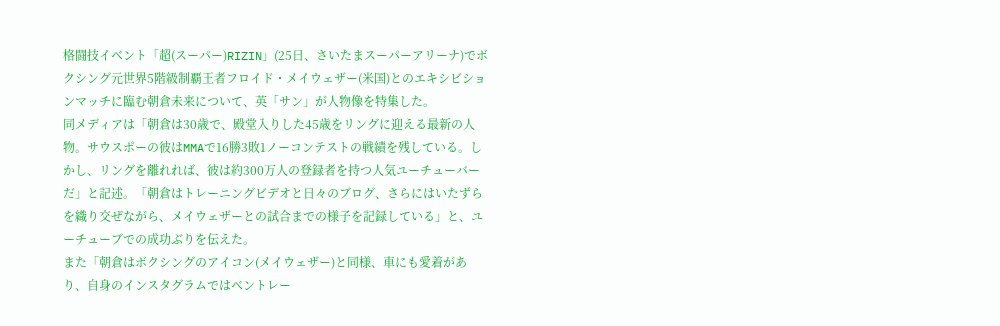格闘技イベント「超(スーパー)RIZIN」(25日、さいたまスーパーアリーナ)でボクシング元世界5階級制覇王者フロイド・メイウェザー(米国)とのエキシビションマッチに臨む朝倉未来について、英「サン」が人物像を特集した。
同メディアは「朝倉は30歳で、殿堂入りした45歳をリングに迎える最新の人物。サウスポーの彼はMMAで16勝3敗1ノーコンテストの戦績を残している。しかし、リングを離れれば、彼は約300万人の登録者を持つ人気ユーチューバーだ」と記述。「朝倉はトレーニングビデオと日々のブログ、さらにはいたずらを織り交ぜながら、メイウェザーとの試合までの様子を記録している」と、ユーチューブでの成功ぶりを伝えた。
また「朝倉はボクシングのアイコン(メイウェザー)と同様、車にも愛着があり、自身のインスタグラムではベントレー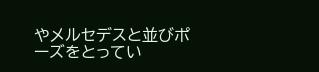やメルセデスと並びポーズをとってい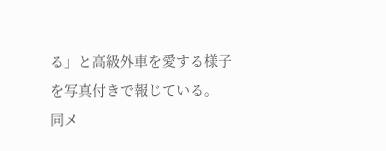る」と高級外車を愛する様子を写真付きで報じている。
同メ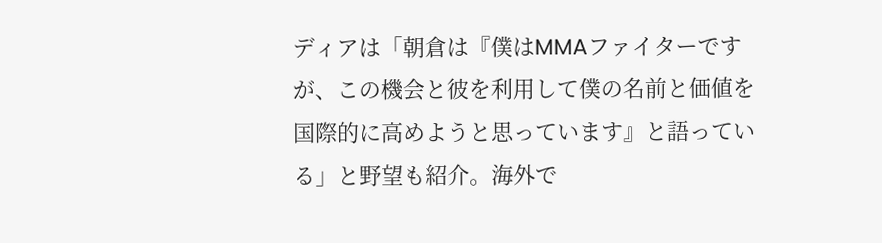ディアは「朝倉は『僕はMMAファイターですが、この機会と彼を利用して僕の名前と価値を国際的に高めようと思っています』と語っている」と野望も紹介。海外で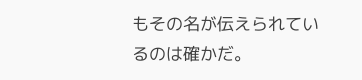もその名が伝えられているのは確かだ。